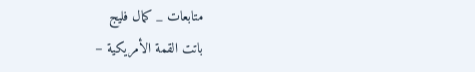متابعات _ كمال فليج
باتت القمة الأمريكية –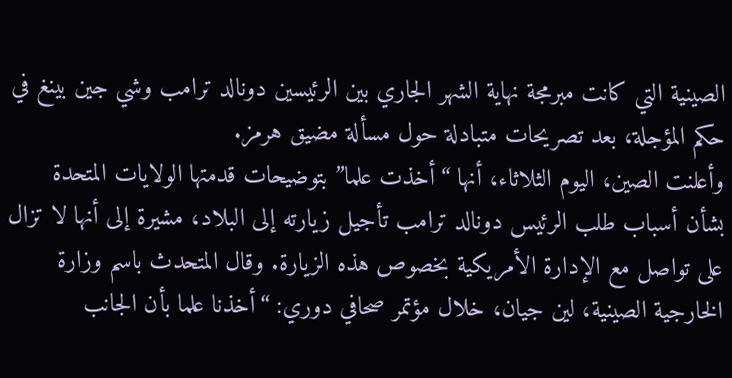الصينية التي كانت مبرمجة نهاية الشهر الجاري بين الرئيسين دونالد ترامب وشي جين بينغ في حكم المؤجلة، بعد تصريحات متبادلة حول مسألة مضيق هرمز.
وأعلنت الصين، اليوم الثلاثاء، أنها “أخذت علما” بتوضيحات قدمتها الولايات المتحدة بشأن أسباب طلب الرئيس دونالد ترامب تأجيل زيارته إلى البلاد، مشيرة إلى أنها لا تزال على تواصل مع الإدارة الأمريكية بخصوص هذه الزيارة. وقال المتحدث باسم وزارة الخارجية الصينية، لين جيان، خلال مؤتمر صحافي دوري: “أخذنا علما بأن الجانب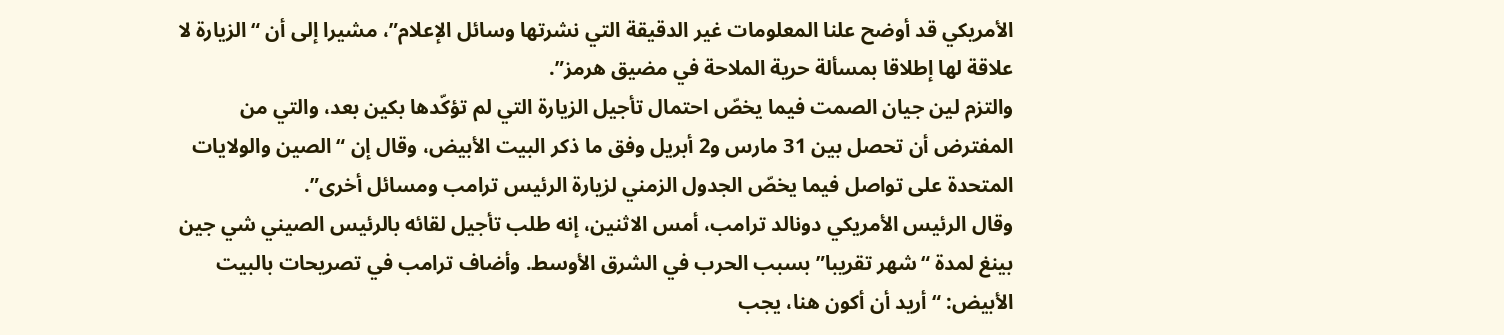الأمريكي قد أوضح علنا المعلومات غير الدقيقة التي نشرتها وسائل الإعلام”، مشيرا إلى أن “الزيارة لا علاقة لها إطلاقا بمسألة حرية الملاحة في مضيق هرمز”.
والتزم لين جيان الصمت فيما يخصّ احتمال تأجيل الزيارة التي لم تؤكّدها بكين بعد، والتي من المفترض أن تحصل بين 31 مارس و2 أبريل وفق ما ذكر البيت الأبيض، وقال إن “الصين والولايات المتحدة على تواصل فيما يخصّ الجدول الزمني لزيارة الرئيس ترامب ومسائل أخرى”.
وقال الرئيس الأمريكي دونالد ترامب، أمس الاثنين، إنه طلب تأجيل لقائه بالرئيس الصيني شي جين بينغ لمدة “شهر تقريبا” بسبب الحرب في الشرق الأوسط. وأضاف ترامب في تصريحات بالبيت الأبيض: “أريد أن أكون هنا، يجب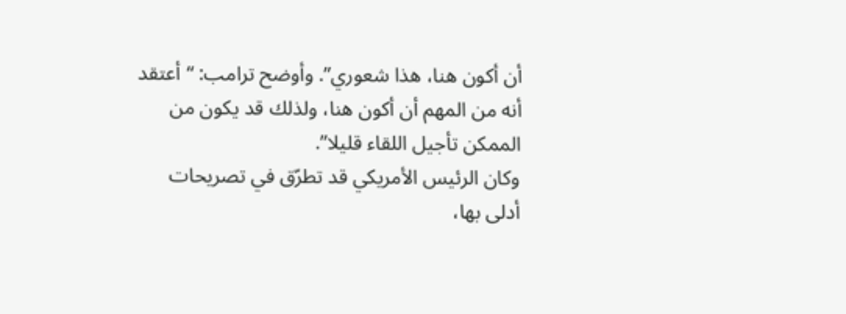أن أكون هنا، هذا شعوري”. وأوضح ترامب: “أعتقد أنه من المهم أن أكون هنا، ولذلك قد يكون من الممكن تأجيل اللقاء قليلا”.
وكان الرئيس الأمريكي قد تطرّق في تصريحات أدلى بها،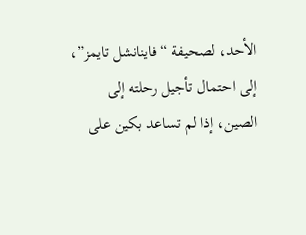الأحد، لصحيفة “فاينانشل تايمز”، إلى احتمال تأجيل رحلته إلى الصين، إذا لم تساعد بكين على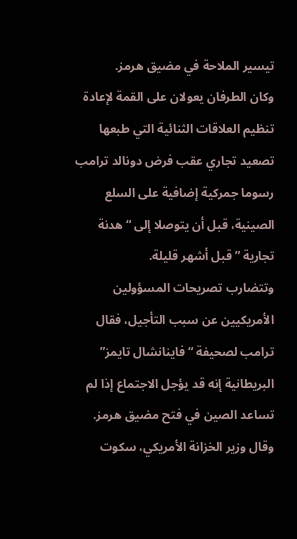تيسير الملاحة في مضيق هرمز.
وكان الطرفان يعولان على القمة لإعادة تنظيم العلاقات الثنائية التي طبعها تصعيد تجاري عقب فرض دونالد ترامب رسوما جمركية إضافية على السلع الصينية، قبل أن يتوصلا إلى “هدنة تجارية ” قبل أشهر قليلة.
وتتضارب تصريحات المسؤولين الأمريكيين عن سبب التأجيل، فقال ترامب لصحيفة “فاينانشال تايمز” البريطانية إنه قد يؤجل الاجتماع إذا لم تساعد الصين في فتح مضيق هرمز. وقال وزير الخزانة الأمريكي، سكوت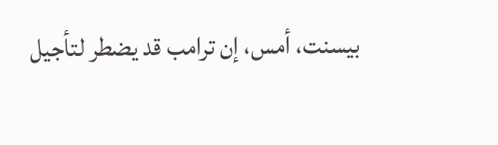بيسنت، أمس، إن ترامب قد يضطر لتأجيل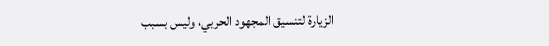الزيارة لتنسيق المجهود الحربي، وليس بسبب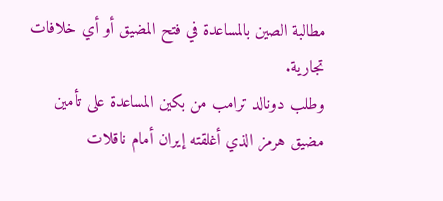مطالبة الصين بالمساعدة في فتح المضيق أو أي خلافات تجارية.
وطلب دونالد ترامب من بكين المساعدة على تأمين مضيق هرمز الذي أغلقته إيران أمام ناقلات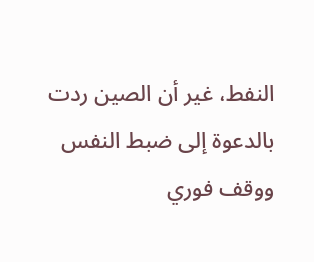النفط، غير أن الصين ردت بالدعوة إلى ضبط النفس ووقف فوري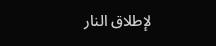لإطلاق النار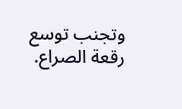وتجنب توسع رقعة الصراع.